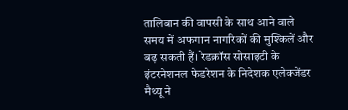तालिबान की वापसी के साथ आने वाले समय में अफगान नागरिकों की मुश्किलें और बढ़ सकती हैं। रेडक्रॉस सोसाइटी के इंटरनेशनल फेडरेशन के निदेशक एलेक्जेंडर मैथ्यू ने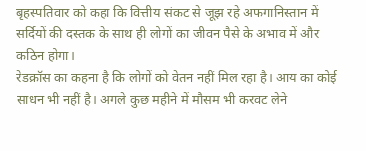बृहस्पतिवार को कहा कि वित्तीय संकट से जूझ रहे अफगानिस्तान में सर्दियों की दस्तक के साथ ही लोगों का जीवन पैसे के अभाव में और कठिन होगा।
रेडक्रॉस का कहना है कि लोगों को वेतन नहीं मिल रहा है। आय का कोई साधन भी नहीं है। अगले कुछ महीने में मौसम भी करवट लेने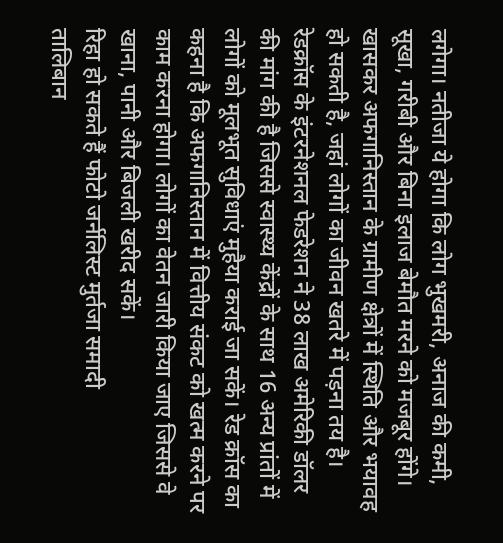लगेगा। नतीजा ये होगा कि लोग भुखमरी, अनाज की कमी, सूखा, गरीबी और बिना इलाज बेमौत मरने को मजबूर होंगे। खासकर अफगानिस्तान के ग्रामीण क्षेत्रों में स्थिति और भयावह हो सकती है, जहां लोगों का जीवन खतरे में पड़ना तय है।
रेडक्रॉस के इंटरनेशनल फेडरेशन ने 38 लाख अमेरिकी डॉलर की मांग की है जिससे स्वास्थ्य केंद्रों के साथ 16 अन्य प्रांतों में लोगों को मूलभूत सुविधाएं मुहैया कराई जा सकें। रेड क्रॉस का कहना है कि अफगानिस्तान में वित्तीय संकट को खत्म करने पर काम करना होगा। लोगों का वेतन जारी किया जाए जिससे वे खाना, पानी और बिजली खरीद सकें।
रिहा हो सकते हैं फोटो जर्नलिस्ट मुर्तजा समादी
तालिबान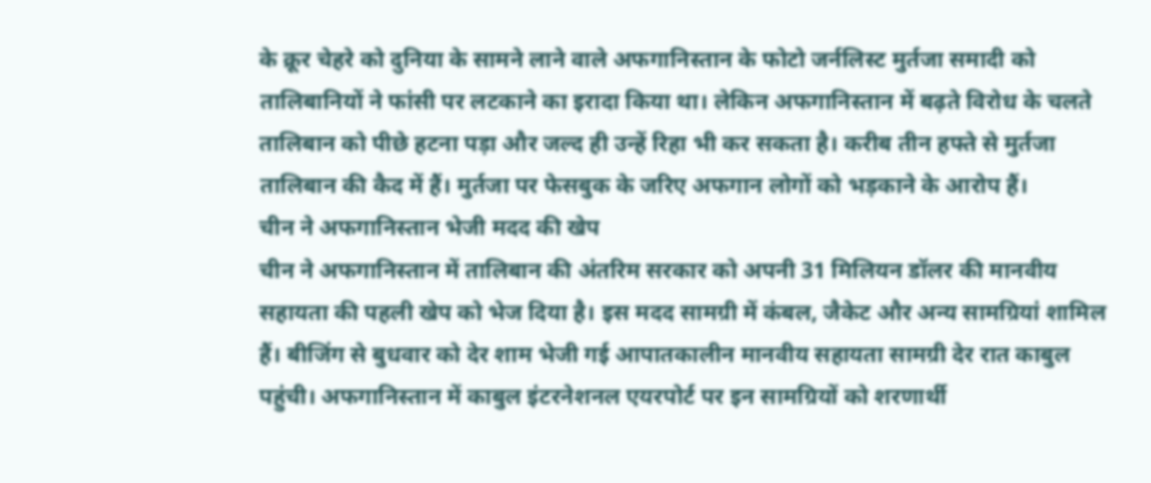के क्रूर चेहरे को दुनिया के सामने लाने वाले अफगानिस्तान के फोटो जर्नलिस्ट मुर्तजा समादी को तालिबानियों ने फांसी पर लटकाने का इरादा किया था। लेकिन अफगानिस्तान में बढ़ते विरोध के चलते तालिबान को पीछे हटना पड़ा और जल्द ही उन्हें रिहा भी कर सकता है। करीब तीन हफ्ते से मुर्तजा तालिबान की कैद में हैं। मुर्तजा पर फेसबुक के जरिए अफगान लोगों को भड़काने के आरोप हैं।
चीन ने अफगानिस्तान भेजी मदद की खेप
चीन ने अफगानिस्तान में तालिबान की अंतरिम सरकार को अपनी 31 मिलियन डॉलर की मानवीय सहायता की पहली खेप को भेज दिया है। इस मदद सामग्री में कंबल, जैकेट और अन्य सामग्रियां शामिल हैं। बीजिंग से बुधवार को देर शाम भेजी गई आपातकालीन मानवीय सहायता सामग्री देर रात काबुल पहुंची। अफगानिस्तान में काबुल इंटरनेशनल एयरपोर्ट पर इन सामग्रियों को शरणार्थी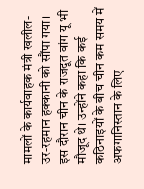मामलों के कार्यवाहक मंत्री खलील-उर-रहमान हक्कानी को सौंपा गया।
इस दौरान चीन के राजदूत वांग यू भी मौजूद थे। उन्होंने कहा कि कई कठिनाइयों के बीच चीन कम समय में अफगानिस्तान के लिए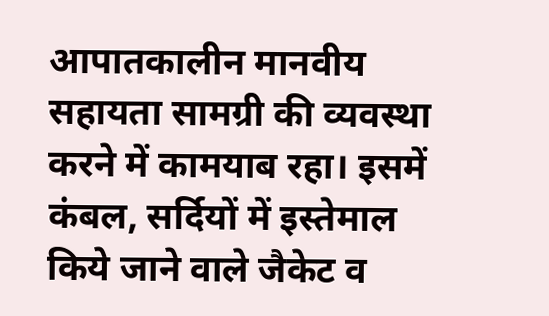आपातकालीन मानवीय सहायता सामग्री की व्यवस्था करने में कामयाब रहा। इसमें कंबल, सर्दियों में इस्तेमाल किये जाने वाले जैकेट व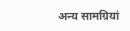अन्य सामग्रियां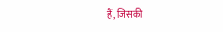हैं, जिसकी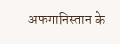अफगानिस्तान के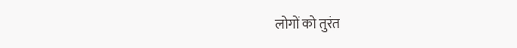लोगों को तुरंत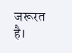जरूरत है।